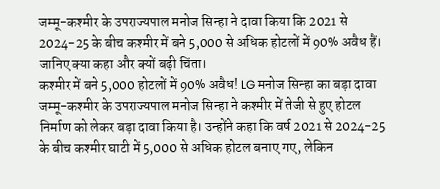जम्मू-कश्मीर के उपराज्यपाल मनोज सिन्हा ने दावा किया कि 2021 से 2024-25 के बीच कश्मीर में बने 5,000 से अधिक होटलों में 90% अवैध हैं। जानिए क्या कहा और क्यों बढ़ी चिंता।
कश्मीर में बने 5,000 होटलों में 90% अवैध! LG मनोज सिन्हा का बड़ा दावा
जम्मू-कश्मीर के उपराज्यपाल मनोज सिन्हा ने कश्मीर में तेजी से हुए होटल निर्माण को लेकर बड़ा दावा किया है। उन्होंने कहा कि वर्ष 2021 से 2024-25 के बीच कश्मीर घाटी में 5,000 से अधिक होटल बनाए गए, लेकिन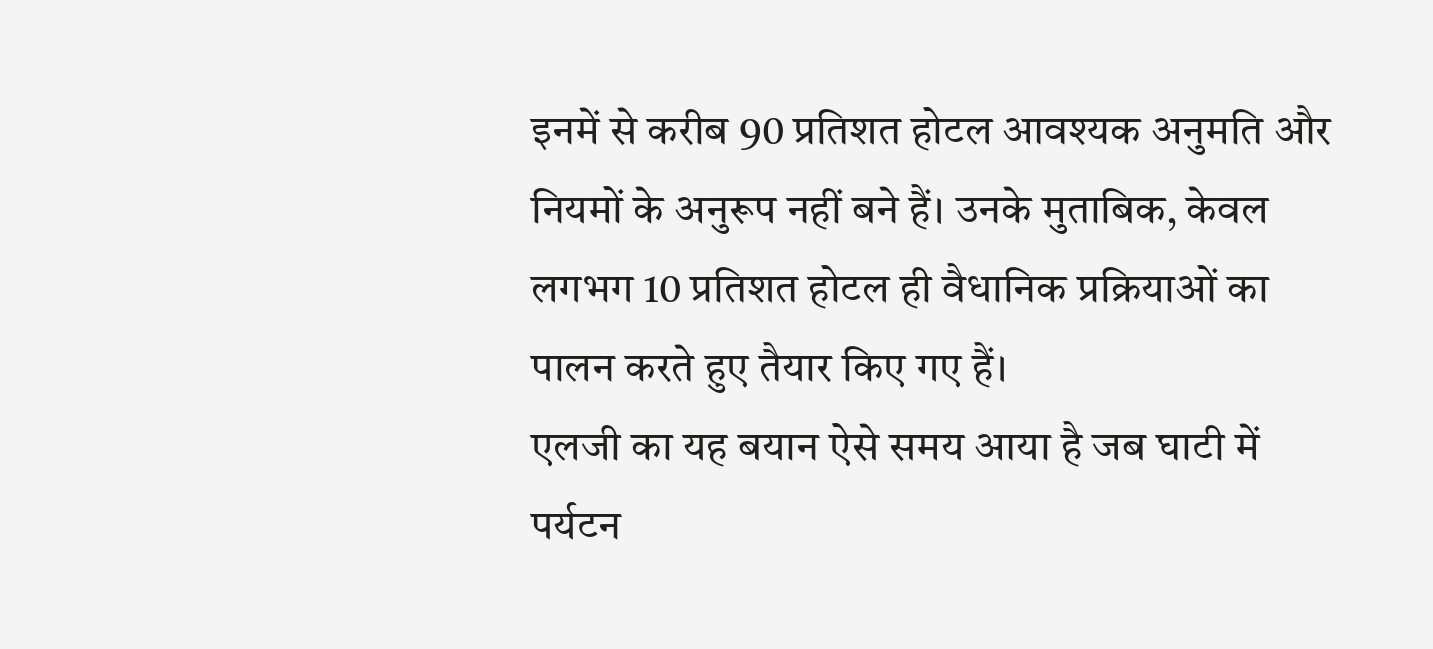इनमें से करीब 90 प्रतिशत होटल आवश्यक अनुमति और नियमों के अनुरूप नहीं बने हैं। उनके मुताबिक, केवल लगभग 10 प्रतिशत होटल ही वैधानिक प्रक्रियाओं का पालन करते हुए तैयार किए गए हैं।
एलजी का यह बयान ऐसे समय आया है जब घाटी में पर्यटन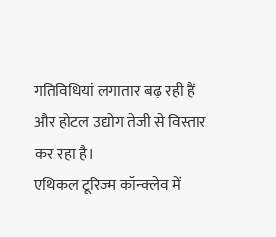गतिविधियां लगातार बढ़ रही हैं और होटल उद्योग तेजी से विस्तार कर रहा है।
एथिकल टूरिज्म कॉन्क्लेव में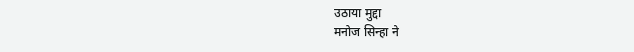उठाया मुद्दा
मनोज सिन्हा ने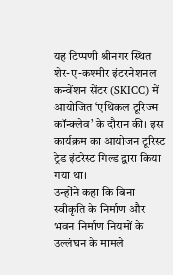यह टिप्पणी श्रीनगर स्थित शेर-ए-कश्मीर इंटरनेशनल कन्वेंशन सेंटर (SKICC) में आयोजित ‘एथिकल टूरिज्म कॉन्क्लेव’ के दौरान की। इस कार्यक्रम का आयोजन टूरिस्ट ट्रेड इंटरेस्ट गिल्ड द्वारा किया गया था।
उन्होंने कहा कि बिना स्वीकृति के निर्माण और भवन निर्माण नियमों के उल्लंघन के मामले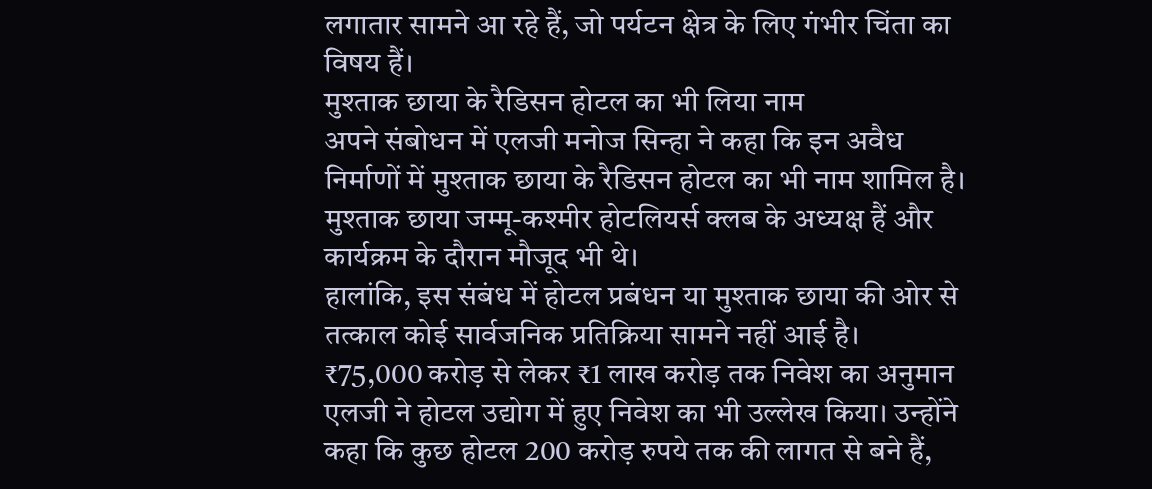लगातार सामने आ रहे हैं, जो पर्यटन क्षेत्र के लिए गंभीर चिंता का विषय हैं।
मुश्ताक छाया के रैडिसन होटल का भी लिया नाम
अपने संबोधन में एलजी मनोज सिन्हा ने कहा कि इन अवैध निर्माणों में मुश्ताक छाया के रैडिसन होटल का भी नाम शामिल है। मुश्ताक छाया जम्मू-कश्मीर होटलियर्स क्लब के अध्यक्ष हैं और कार्यक्रम के दौरान मौजूद भी थे।
हालांकि, इस संबंध में होटल प्रबंधन या मुश्ताक छाया की ओर से तत्काल कोई सार्वजनिक प्रतिक्रिया सामने नहीं आई है।
₹75,000 करोड़ से लेकर ₹1 लाख करोड़ तक निवेश का अनुमान
एलजी ने होटल उद्योग में हुए निवेश का भी उल्लेख किया। उन्होंने कहा कि कुछ होटल 200 करोड़ रुपये तक की लागत से बने हैं,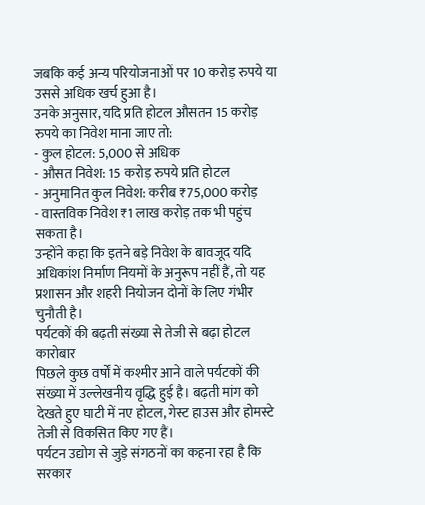जबकि कई अन्य परियोजनाओं पर 10 करोड़ रुपये या उससे अधिक खर्च हुआ है।
उनके अनुसार, यदि प्रति होटल औसतन 15 करोड़ रुपये का निवेश माना जाए तो:
- कुल होटल: 5,000 से अधिक
- औसत निवेश: 15 करोड़ रुपये प्रति होटल
- अनुमानित कुल निवेश: करीब ₹75,000 करोड़
- वास्तविक निवेश ₹1 लाख करोड़ तक भी पहुंच सकता है।
उन्होंने कहा कि इतने बड़े निवेश के बावजूद यदि अधिकांश निर्माण नियमों के अनुरूप नहीं हैं, तो यह प्रशासन और शहरी नियोजन दोनों के लिए गंभीर चुनौती है।
पर्यटकों की बढ़ती संख्या से तेजी से बढ़ा होटल कारोबार
पिछले कुछ वर्षों में कश्मीर आने वाले पर्यटकों की संख्या में उल्लेखनीय वृद्धि हुई है। बढ़ती मांग को देखते हुए घाटी में नए होटल, गेस्ट हाउस और होमस्टे तेजी से विकसित किए गए हैं।
पर्यटन उद्योग से जुड़े संगठनों का कहना रहा है कि सरकार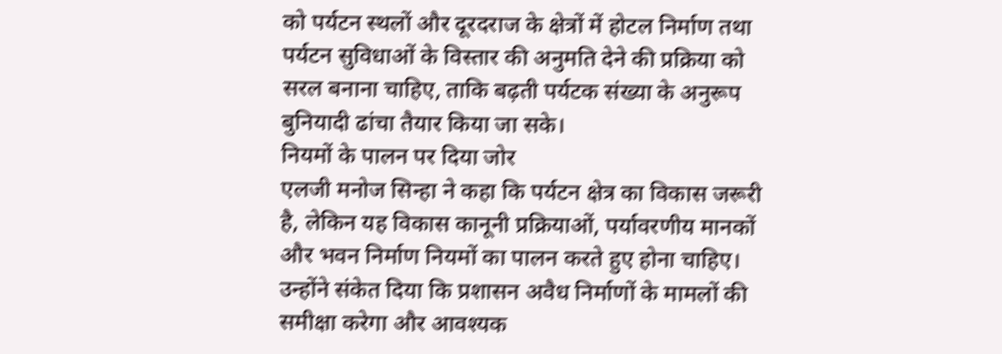को पर्यटन स्थलों और दूरदराज के क्षेत्रों में होटल निर्माण तथा पर्यटन सुविधाओं के विस्तार की अनुमति देने की प्रक्रिया को सरल बनाना चाहिए, ताकि बढ़ती पर्यटक संख्या के अनुरूप बुनियादी ढांचा तैयार किया जा सके।
नियमों के पालन पर दिया जोर
एलजी मनोज सिन्हा ने कहा कि पर्यटन क्षेत्र का विकास जरूरी है, लेकिन यह विकास कानूनी प्रक्रियाओं, पर्यावरणीय मानकों और भवन निर्माण नियमों का पालन करते हुए होना चाहिए। उन्होंने संकेत दिया कि प्रशासन अवैध निर्माणों के मामलों की समीक्षा करेगा और आवश्यक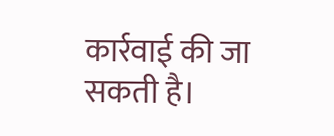कार्रवाई की जा सकती है।